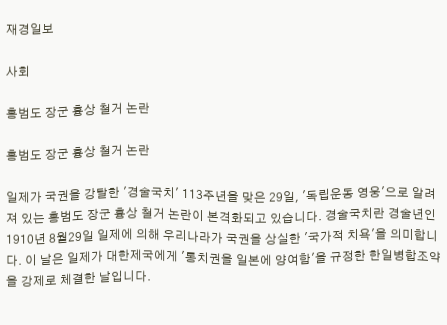재경일보

사회

홍범도 장군 흉상 철거 논란

홍범도 장군 흉상 철거 논란

일제가 국권을 강탈한 '경술국치' 113주년을 맞은 29일, '독립운동 영웅'으로 알려져 있는 홍범도 장군 흉상 철거 논란이 본격화되고 있습니다. 경술국치란 경술년인 1910년 8월29일 일제에 의해 우리나라가 국권을 상실한 '국가적 치욕'을 의미합니다. 이 날은 일제가 대한제국에게 '통치권을 일본에 양여함'을 규정한 한일병합조약을 강제로 체결한 날입니다.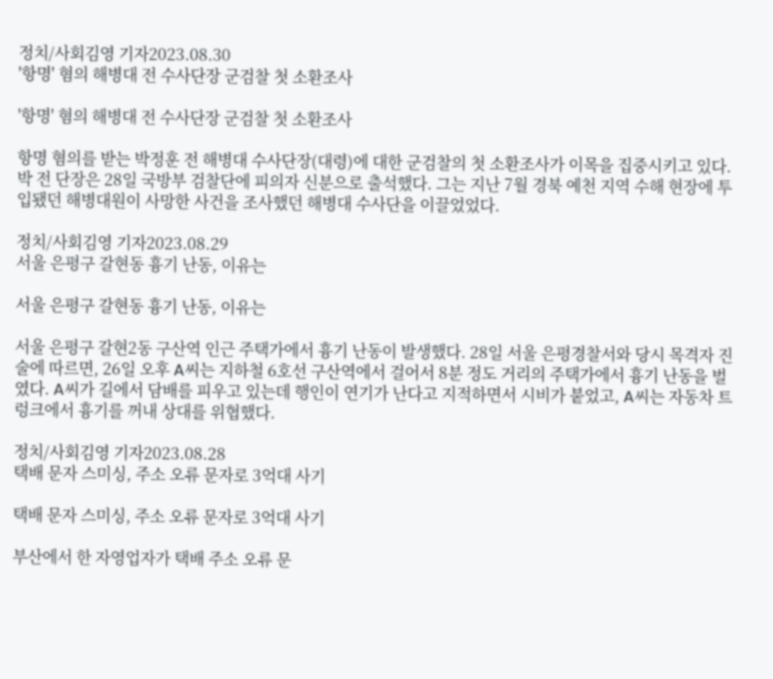정치/사회김영 기자2023.08.30
'항명' 혐의 해병대 전 수사단장 군검찰 첫 소환조사

'항명' 혐의 해병대 전 수사단장 군검찰 첫 소환조사

항명 혐의를 받는 박정훈 전 해병대 수사단장(대령)에 대한 군검찰의 첫 소환조사가 이목을 집중시키고 있다. 박 전 단장은 28일 국방부 검찰단에 피의자 신분으로 출석했다. 그는 지난 7월 경북 예천 지역 수해 현장에 투입됐던 해병대원이 사망한 사건을 조사했던 해병대 수사단을 이끌었었다.

정치/사회김영 기자2023.08.29
서울 은평구 갈현동 흉기 난동, 이유는

서울 은평구 갈현동 흉기 난동, 이유는

서울 은평구 갈현2동 구산역 인근 주택가에서 흉기 난동이 발생했다. 28일 서울 은평경찰서와 당시 목격자 진술에 따르면, 26일 오후 A씨는 지하철 6호선 구산역에서 걸어서 8분 정도 거리의 주택가에서 흉기 난동을 벌였다. A씨가 길에서 담배를 피우고 있는데 행인이 연기가 난다고 지적하면서 시비가 붙었고, A씨는 자동차 트렁크에서 흉기를 꺼내 상대를 위협했다.

정치/사회김영 기자2023.08.28
택배 문자 스미싱, 주소 오류 문자로 3억대 사기

택배 문자 스미싱, 주소 오류 문자로 3억대 사기

부산에서 한 자영업자가 택배 주소 오류 문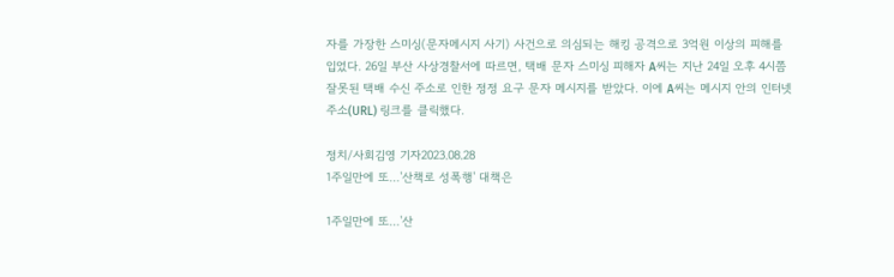자를 가장한 스미싱(문자메시지 사기) 사건으로 의심되는 해킹 공격으로 3억원 이상의 피해를 입었다. 26일 부산 사상경찰서에 따르면, 택배 문자 스미싱 피해자 A씨는 지난 24일 오후 4시쯤 잘못된 택배 수신 주소로 인한 정정 요구 문자 메시지를 받았다. 이에 A씨는 메시지 안의 인터넷주소(URL) 링크를 클릭했다.

정치/사회김영 기자2023.08.28
1주일만에 또…'산책로 성폭행' 대책은

1주일만에 또…'산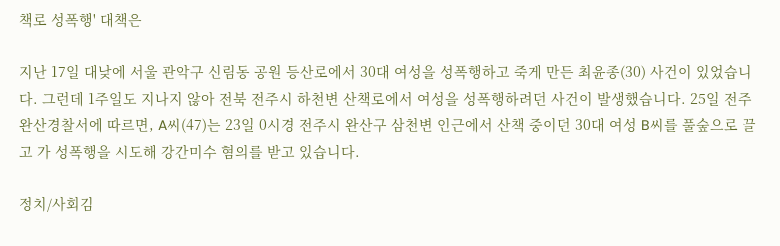책로 성폭행' 대책은

지난 17일 대낮에 서울 관악구 신림동 공원 등산로에서 30대 여성을 성폭행하고 죽게 만든 최윤종(30) 사건이 있었습니다. 그런데 1주일도 지나지 않아 전북 전주시 하천변 산책로에서 여성을 성폭행하려던 사건이 발생했습니다. 25일 전주완산경찰서에 따르면, A씨(47)는 23일 0시경 전주시 완산구 삼천변 인근에서 산책 중이던 30대 여성 B씨를 풀숲으로 끌고 가 성폭행을 시도해 강간미수 혐의를 받고 있습니다.

정치/사회김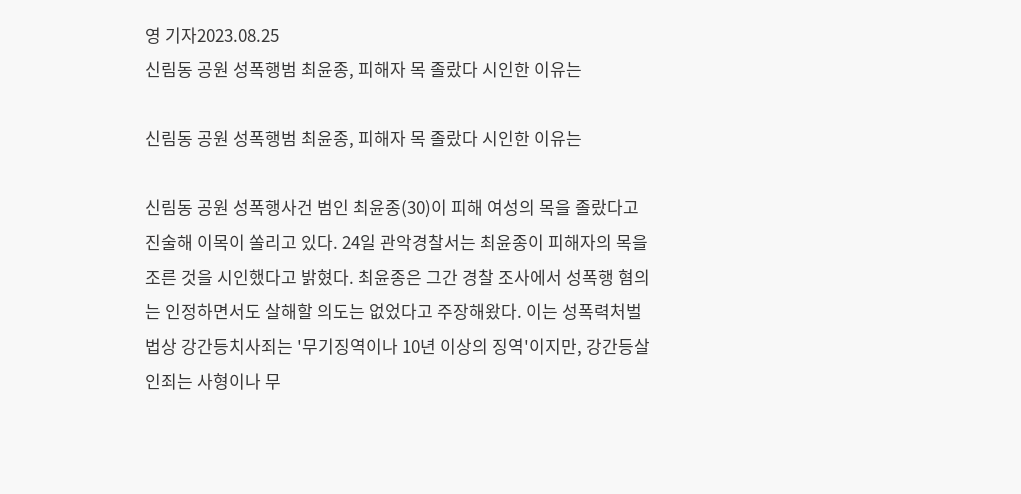영 기자2023.08.25
신림동 공원 성폭행범 최윤종, 피해자 목 졸랐다 시인한 이유는

신림동 공원 성폭행범 최윤종, 피해자 목 졸랐다 시인한 이유는

신림동 공원 성폭행사건 범인 최윤종(30)이 피해 여성의 목을 졸랐다고 진술해 이목이 쏠리고 있다. 24일 관악경찰서는 최윤종이 피해자의 목을 조른 것을 시인했다고 밝혔다. 최윤종은 그간 경찰 조사에서 성폭행 혐의는 인정하면서도 살해할 의도는 없었다고 주장해왔다. 이는 성폭력처벌법상 강간등치사죄는 '무기징역이나 10년 이상의 징역'이지만, 강간등살인죄는 사형이나 무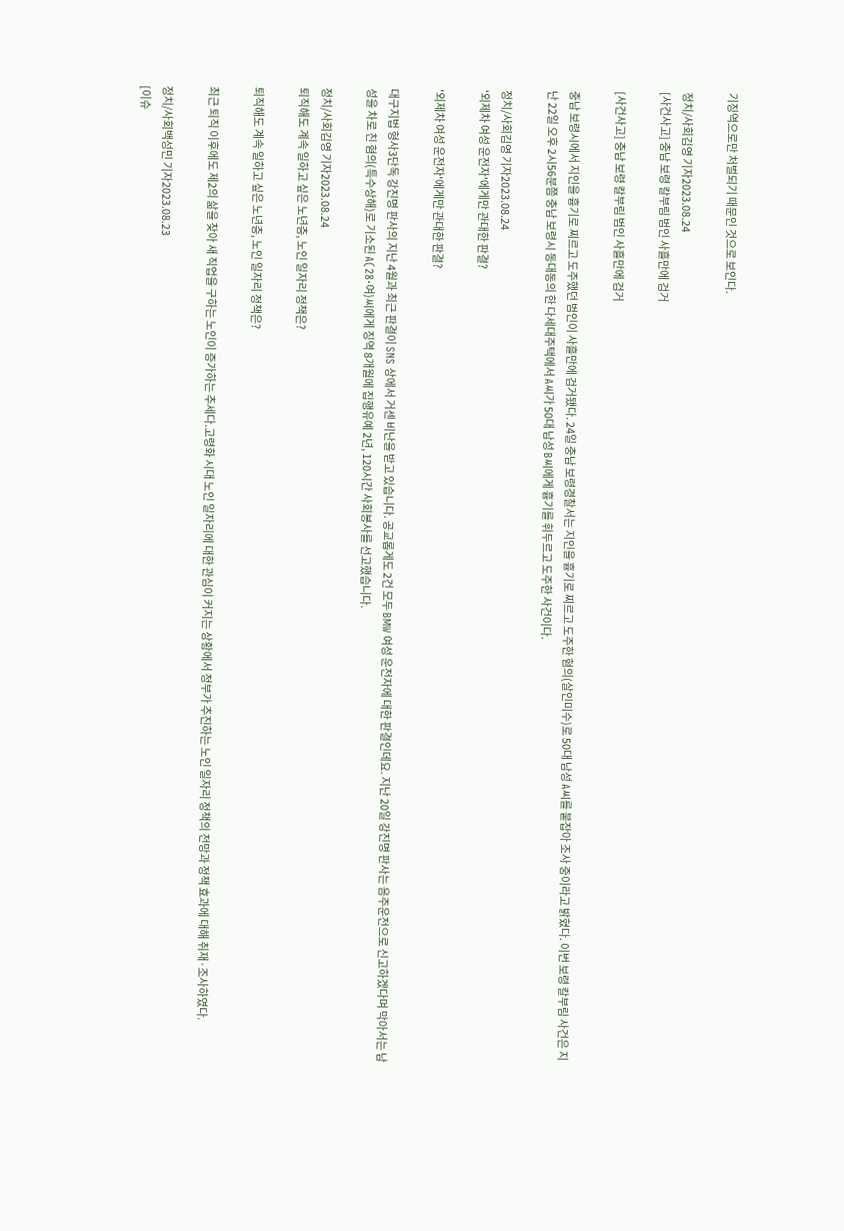기징역으로만 처벌되기 때문인 것으로 보인다.

정치/사회김영 기자2023.08.24
[사건사고] 충남 보령 칼부림 범인 사흘만에 검거

[사건사고] 충남 보령 칼부림 범인 사흘만에 검거

충남 보령시에서 지인을 흉기로 찌르고 도주했던 범인이 사흘만에 검거됐다. 24일 충남 보령경찰서는 지인을 흉기로 찌르고 도주한 혐의(살인미수)로 50대 남성 A씨를 붙잡아 조사 중이라고 밝혔다. 이번 보령 칼부림 사건은 지난 22일 오후 2시56분쯤 충남 보령시 동대동의 한 다세대주택에서 A씨가 50대 남성 B씨에게 흉기를 휘두르고 도주한 사건이다.

정치/사회김영 기자2023.08.24
'외제차 여성 운전자'에게만 관대한 판결?

'외제차 여성 운전자'에게만 관대한 판결?

대구지법 형사3단독 강진명 판사의 지난 4월과 최근 판결이 SNS 상에서 거센 비난을 받고 있습니다. 공교롭게도 2건 모두 BMW 여성 운전자에 대한 판결인데요. 지난 20일 강진명 판사는 음주운전으로 신고하겠다며 막아서는 남성을 차로 친 혐의(특수상해)로 기소된 A(28·여)씨에게 징역 8개월에 집행유예 2년, 120시간 사회봉사를 선고했습니다.

정치/사회김영 기자2023.08.24
퇴직해도 계속 일하고 싶은 노년층, 노인 일자리 정책은?

퇴직해도 계속 일하고 싶은 노년층, 노인 일자리 정책은?

최근 퇴직 이후에도 제2의 삶을 찾아 새 직업을 구하는 노인이 증가하는 추세다.고령화 시대 노인 일자리에 대한 관심이 커지는 상황에서 정부가 추진하는 노인 일자리 정책의 전망과 정책 효과에 대해 취재·조사하였다.

정치/사회백성민 기자2023.08.23
[이슈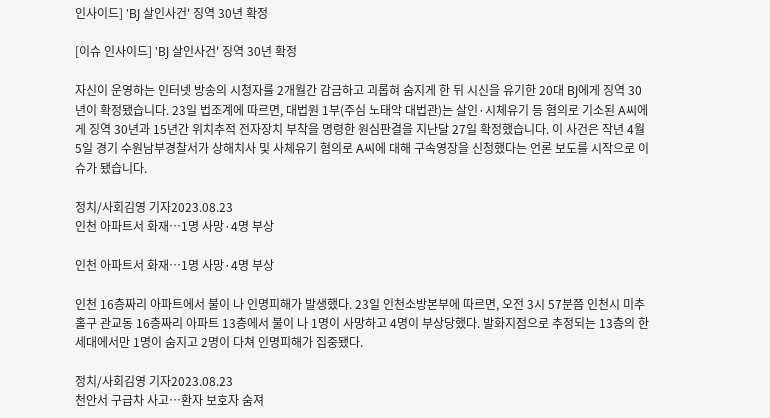인사이드] 'BJ 살인사건' 징역 30년 확정

[이슈 인사이드] 'BJ 살인사건' 징역 30년 확정

자신이 운영하는 인터넷 방송의 시청자를 2개월간 감금하고 괴롭혀 숨지게 한 뒤 시신을 유기한 20대 BJ에게 징역 30년이 확정됐습니다. 23일 법조계에 따르면, 대법원 1부(주심 노태악 대법관)는 살인·시체유기 등 혐의로 기소된 A씨에게 징역 30년과 15년간 위치추적 전자장치 부착을 명령한 원심판결을 지난달 27일 확정했습니다. 이 사건은 작년 4월5일 경기 수원남부경찰서가 상해치사 및 사체유기 혐의로 A씨에 대해 구속영장을 신청했다는 언론 보도를 시작으로 이슈가 됐습니다.

정치/사회김영 기자2023.08.23
인천 아파트서 화재…1명 사망·4명 부상

인천 아파트서 화재…1명 사망·4명 부상

인천 16층짜리 아파트에서 불이 나 인명피해가 발생했다. 23일 인천소방본부에 따르면, 오전 3시 57분쯤 인천시 미추홀구 관교동 16층짜리 아파트 13층에서 불이 나 1명이 사망하고 4명이 부상당했다. 발화지점으로 추정되는 13층의 한 세대에서만 1명이 숨지고 2명이 다쳐 인명피해가 집중됐다.

정치/사회김영 기자2023.08.23
천안서 구급차 사고…환자 보호자 숨져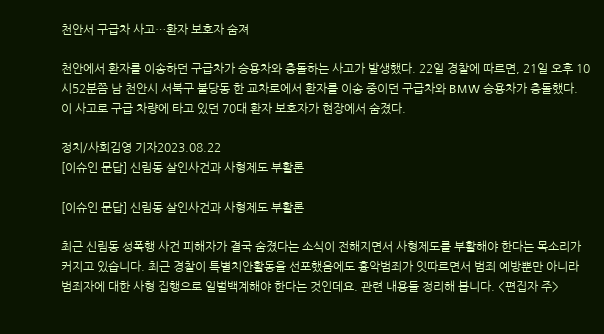천안서 구급차 사고…환자 보호자 숨져

천안에서 환자를 이송하던 구급차가 승용차와 충돌하는 사고가 발생했다. 22일 경찰에 따르면, 21일 오후 10시52분쯤 남 천안시 서북구 불당동 한 교차로에서 환자를 이송 중이던 구급차와 BMW 승용차가 충돌했다. 이 사고로 구급 차량에 타고 있던 70대 환자 보호자가 현장에서 숨졌다.

정치/사회김영 기자2023.08.22
[이슈인 문답] 신림동 살인사건과 사형제도 부활론

[이슈인 문답] 신림동 살인사건과 사형제도 부활론

최근 신림동 성폭행 사건 피해자가 결국 숨졌다는 소식이 전해지면서 사형제도를 부활해야 한다는 목소리가 커지고 있습니다. 최근 경찰이 특별치안활동을 선포했음에도 흉악범죄가 잇따르면서 범죄 예방뿐만 아니라 범죄자에 대한 사형 집행으로 일벌백계해야 한다는 것인데요. 관련 내용들 정리해 봅니다. <편집자 주>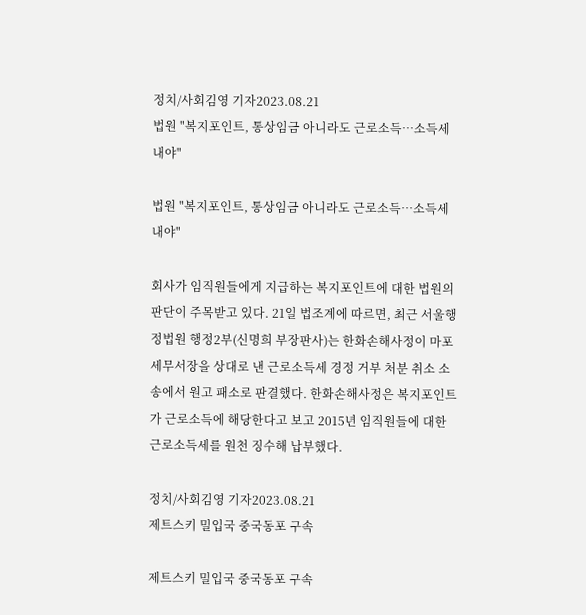정치/사회김영 기자2023.08.21
법원 "복지포인트, 통상임금 아니라도 근로소득…소득세 내야"

법원 "복지포인트, 통상임금 아니라도 근로소득…소득세 내야"

회사가 임직원들에게 지급하는 복지포인트에 대한 법원의 판단이 주목받고 있다. 21일 법조계에 따르면, 최근 서울행정법원 행정2부(신명희 부장판사)는 한화손해사정이 마포세무서장을 상대로 낸 근로소득세 경정 거부 처분 취소 소송에서 원고 패소로 판결했다. 한화손해사정은 복지포인트가 근로소득에 해당한다고 보고 2015년 임직원들에 대한 근로소득세를 원천 징수해 납부했다.

정치/사회김영 기자2023.08.21
제트스키 밀입국 중국동포 구속

제트스키 밀입국 중국동포 구속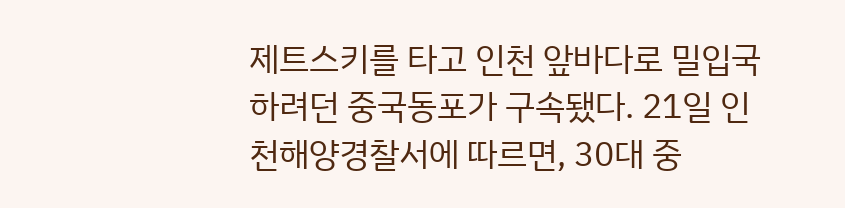제트스키를 타고 인천 앞바다로 밀입국하려던 중국동포가 구속됐다. 21일 인천해양경찰서에 따르면, 30대 중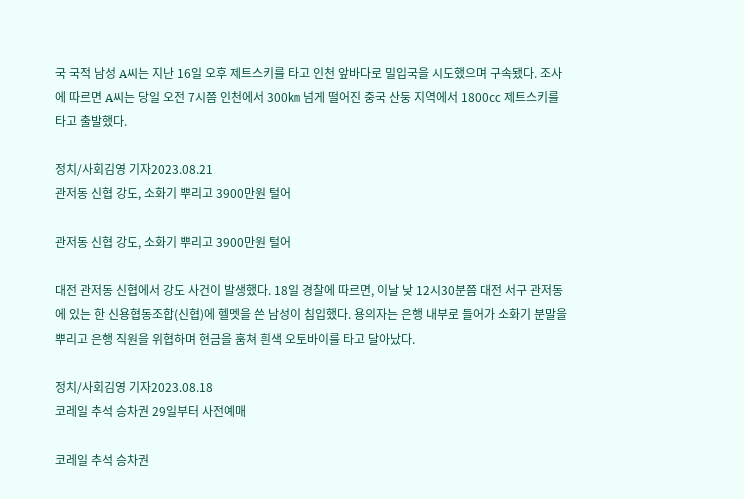국 국적 남성 A씨는 지난 16일 오후 제트스키를 타고 인천 앞바다로 밀입국을 시도했으며 구속됐다. 조사에 따르면 A씨는 당일 오전 7시쯤 인천에서 300㎞ 넘게 떨어진 중국 산둥 지역에서 1800㏄ 제트스키를 타고 출발했다.

정치/사회김영 기자2023.08.21
관저동 신협 강도, 소화기 뿌리고 3900만원 털어

관저동 신협 강도, 소화기 뿌리고 3900만원 털어

대전 관저동 신협에서 강도 사건이 발생했다. 18일 경찰에 따르면, 이날 낮 12시30분쯤 대전 서구 관저동에 있는 한 신용협동조합(신협)에 헬멧을 쓴 남성이 침입했다. 용의자는 은행 내부로 들어가 소화기 분말을 뿌리고 은행 직원을 위협하며 현금을 훔쳐 흰색 오토바이를 타고 달아났다.

정치/사회김영 기자2023.08.18
코레일 추석 승차권 29일부터 사전예매

코레일 추석 승차권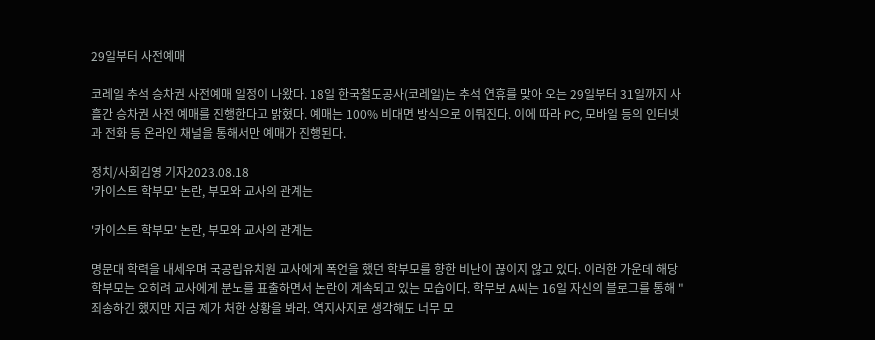29일부터 사전예매

코레일 추석 승차권 사전예매 일정이 나왔다. 18일 한국철도공사(코레일)는 추석 연휴를 맞아 오는 29일부터 31일까지 사흘간 승차권 사전 예매를 진행한다고 밝혔다. 예매는 100% 비대면 방식으로 이뤄진다. 이에 따라 PC, 모바일 등의 인터넷과 전화 등 온라인 채널을 통해서만 예매가 진행된다.

정치/사회김영 기자2023.08.18
'카이스트 학부모' 논란, 부모와 교사의 관계는

'카이스트 학부모' 논란, 부모와 교사의 관계는

명문대 학력을 내세우며 국공립유치원 교사에게 폭언을 했던 학부모를 향한 비난이 끊이지 않고 있다. 이러한 가운데 해당 학부모는 오히려 교사에게 분노를 표출하면서 논란이 계속되고 있는 모습이다. 학무보 A씨는 16일 자신의 블로그를 통해 "죄송하긴 했지만 지금 제가 처한 상황을 봐라. 역지사지로 생각해도 너무 모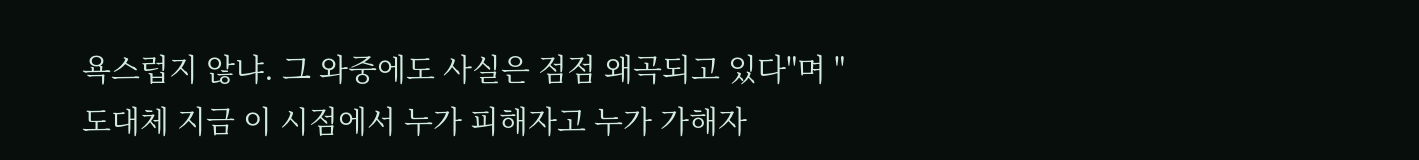욕스럽지 않냐. 그 와중에도 사실은 점점 왜곡되고 있다"며 "도대체 지금 이 시점에서 누가 피해자고 누가 가해자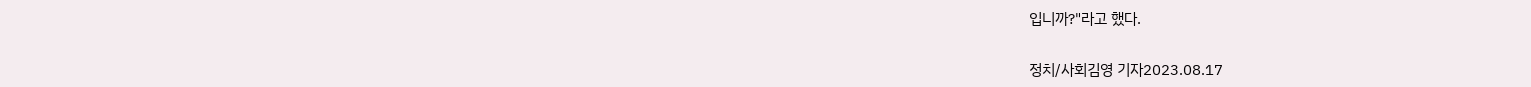입니까?"라고 했다.

정치/사회김영 기자2023.08.17